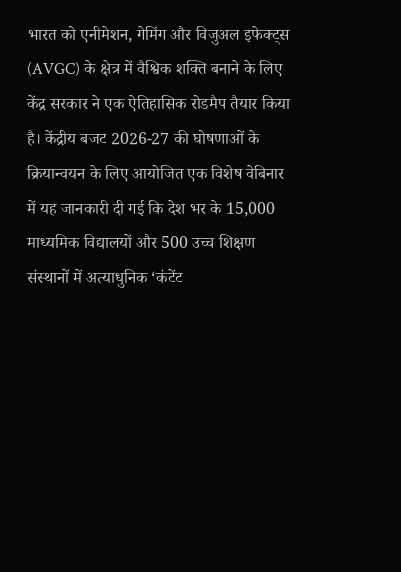भारत को एनीमेशन, गेमिंग और विजुअल इफेक्ट्स (AVGC) के क्षेत्र में वैश्विक शक्ति बनाने के लिए केंद्र सरकार ने एक ऐतिहासिक रोडमैप तैयार किया है। केंद्रीय बजट 2026-27 की घोषणाओं के क्रियान्वयन के लिए आयोजित एक विशेष वेबिनार में यह जानकारी दी गई कि देश भर के 15,000 माध्यमिक विद्यालयों और 500 उच्च शिक्षण संस्थानों में अत्याधुनिक ‘कंटेंट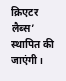क्रिएटर लैब्स’ स्थापित की जाएंगी।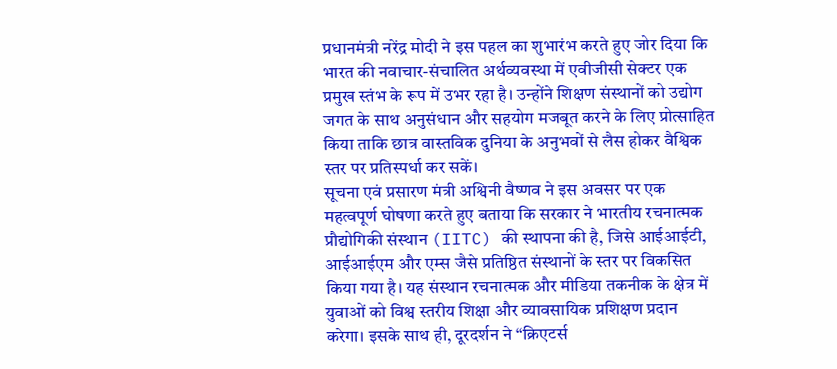प्रधानमंत्री नरेंद्र मोदी ने इस पहल का शुभारंभ करते हुए जोर दिया कि भारत की नवाचार-संचालित अर्थव्यवस्था में एवीजीसी सेक्टर एक प्रमुख स्तंभ के रूप में उभर रहा है। उन्होंने शिक्षण संस्थानों को उद्योग जगत के साथ अनुसंधान और सहयोग मजबूत करने के लिए प्रोत्साहित किया ताकि छात्र वास्तविक दुनिया के अनुभवों से लैस होकर वैश्विक स्तर पर प्रतिस्पर्धा कर सकें।
सूचना एवं प्रसारण मंत्री अश्विनी वैष्णव ने इस अवसर पर एक महत्वपूर्ण घोषणा करते हुए बताया कि सरकार ने भारतीय रचनात्मक प्रौद्योगिकी संस्थान (IITC) की स्थापना की है, जिसे आईआईटी, आईआईएम और एम्स जैसे प्रतिष्ठित संस्थानों के स्तर पर विकसित किया गया है। यह संस्थान रचनात्मक और मीडिया तकनीक के क्षेत्र में युवाओं को विश्व स्तरीय शिक्षा और व्यावसायिक प्रशिक्षण प्रदान करेगा। इसके साथ ही, दूरदर्शन ने “क्रिएटर्स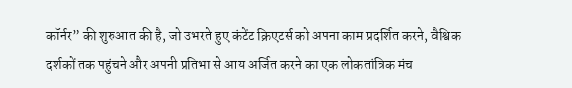कॉर्नर” की शुरुआत की है, जो उभरते हुए कंटेंट क्रिएटर्स को अपना काम प्रदर्शित करने, वैश्विक दर्शकों तक पहुंचने और अपनी प्रतिभा से आय अर्जित करने का एक लोकतांत्रिक मंच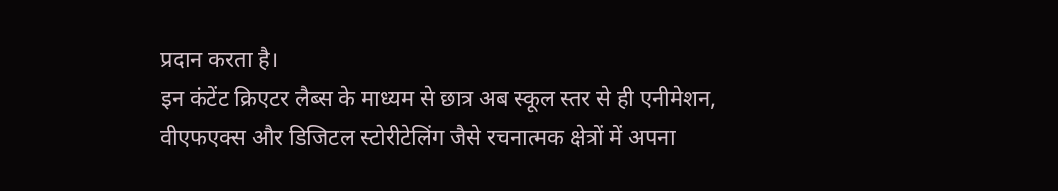प्रदान करता है।
इन कंटेंट क्रिएटर लैब्स के माध्यम से छात्र अब स्कूल स्तर से ही एनीमेशन, वीएफएक्स और डिजिटल स्टोरीटेलिंग जैसे रचनात्मक क्षेत्रों में अपना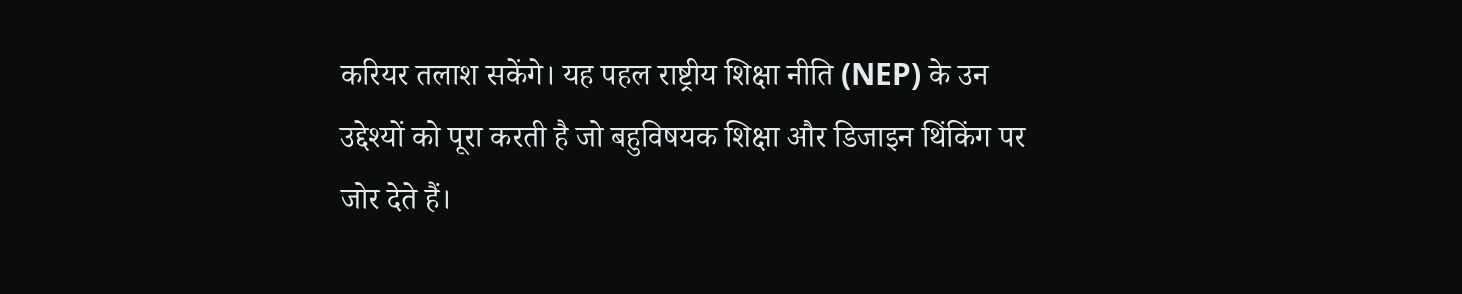करियर तलाश सकेंगे। यह पहल राष्ट्रीय शिक्षा नीति (NEP) के उन उद्देश्यों को पूरा करती है जो बहुविषयक शिक्षा और डिजाइन थिंकिंग पर जोर देते हैं।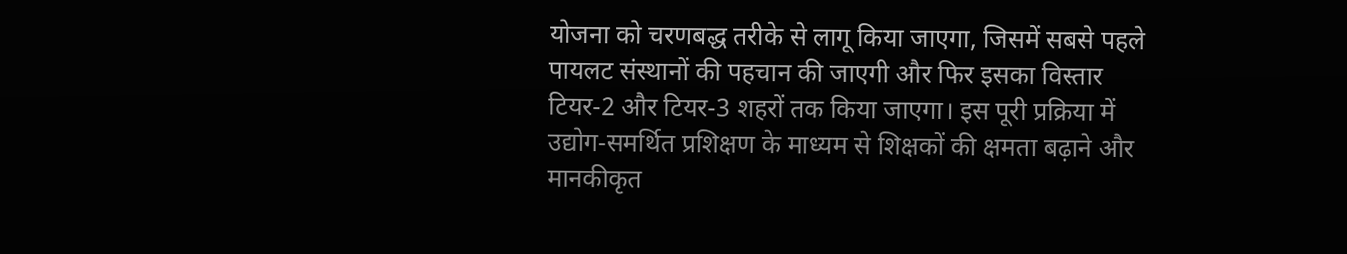योजना को चरणबद्ध तरीके से लागू किया जाएगा, जिसमें सबसे पहले पायलट संस्थानों की पहचान की जाएगी और फिर इसका विस्तार टियर-2 और टियर-3 शहरों तक किया जाएगा। इस पूरी प्रक्रिया में उद्योग-समर्थित प्रशिक्षण के माध्यम से शिक्षकों की क्षमता बढ़ाने और मानकीकृत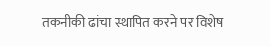तकनीकी ढांचा स्थापित करने पर विशेष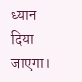ध्यान दिया जाएगा।